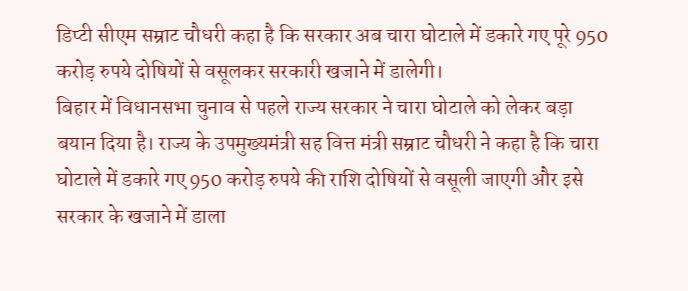डिप्टी सीएम सम्राट चौधरी कहा है कि सरकार अब चारा घोटाले में डकारे गए पूरे 950 करोड़ रुपये दोषियों से वसूलकर सरकारी खजाने में डालेगी।
बिहार में विधानसभा चुनाव से पहले राज्य सरकार ने चारा घोटाले को लेकर बड़ा बयान दिया है। राज्य के उपमुख्यमंत्री सह वित्त मंत्री सम्राट चौधरी ने कहा है कि चारा घोटाले में डकारे गए 950 करोड़ रुपये की राशि दोषियों से वसूली जाएगी और इसे सरकार के खजाने में डाला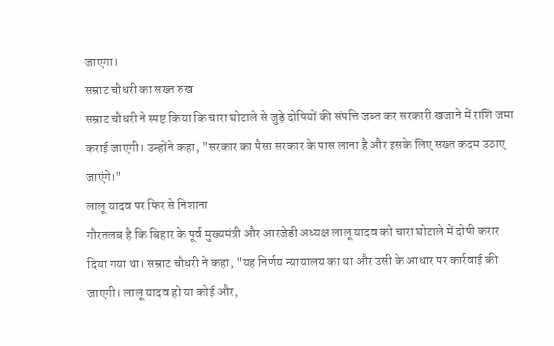जाएगा।
सम्राट चौधरी का सख्त रुख
सम्राट चौधरी ने स्पष्ट किया कि चारा घोटाले से जुड़े दोषियों की संपत्ति जब्त कर सरकारी खजाने में राशि जमा कराई जाएगी। उन्होंने कहा, "सरकार का पैसा सरकार के पास लाना है और इसके लिए सख्त कदम उठाए जाएंगे।"
लालू यादव पर फिर से निशाना
गौरतलब है कि बिहार के पूर्व मुख्यमंत्री और आरजेडी अध्यक्ष लालू यादव को चारा घोटाले में दोषी करार दिया गया था। सम्राट चौधरी ने कहा, "यह निर्णय न्यायालय का था और उसी के आधार पर कार्रवाई की जाएगी। लालू यादव हो या कोई और,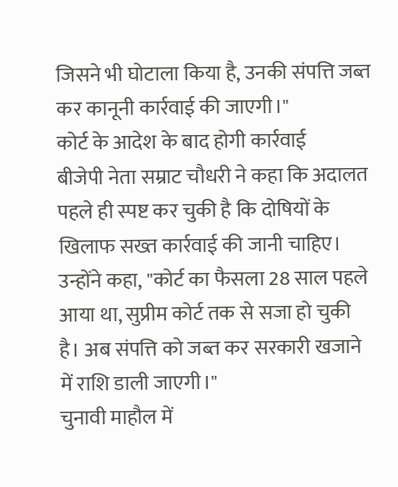जिसने भी घोटाला किया है, उनकी संपत्ति जब्त कर कानूनी कार्रवाई की जाएगी।"
कोर्ट के आदेश के बाद होगी कार्रवाई
बीजेपी नेता सम्राट चौधरी ने कहा कि अदालत पहले ही स्पष्ट कर चुकी है कि दोषियों के खिलाफ सख्त कार्रवाई की जानी चाहिए। उन्होंने कहा, "कोर्ट का फैसला 28 साल पहले आया था, सुप्रीम कोर्ट तक से सजा हो चुकी है। अब संपत्ति को जब्त कर सरकारी खजाने में राशि डाली जाएगी।"
चुनावी माहौल में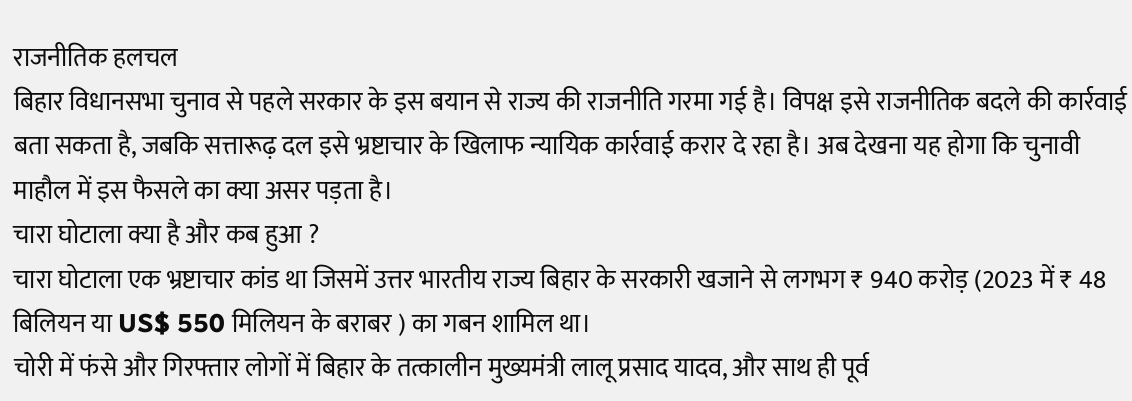राजनीतिक हलचल
बिहार विधानसभा चुनाव से पहले सरकार के इस बयान से राज्य की राजनीति गरमा गई है। विपक्ष इसे राजनीतिक बदले की कार्रवाई बता सकता है, जबकि सत्तारूढ़ दल इसे भ्रष्टाचार के खिलाफ न्यायिक कार्रवाई करार दे रहा है। अब देखना यह होगा कि चुनावी माहौल में इस फैसले का क्या असर पड़ता है।
चारा घोटाला क्या है और कब हुआ ?
चारा घोटाला एक भ्रष्टाचार कांड था जिसमें उत्तर भारतीय राज्य बिहार के सरकारी खजाने से लगभग ₹ 940 करोड़ (2023 में ₹ 48 बिलियन या US$ 550 मिलियन के बराबर ) का गबन शामिल था।
चोरी में फंसे और गिरफ्तार लोगों में बिहार के तत्कालीन मुख्यमंत्री लालू प्रसाद यादव, और साथ ही पूर्व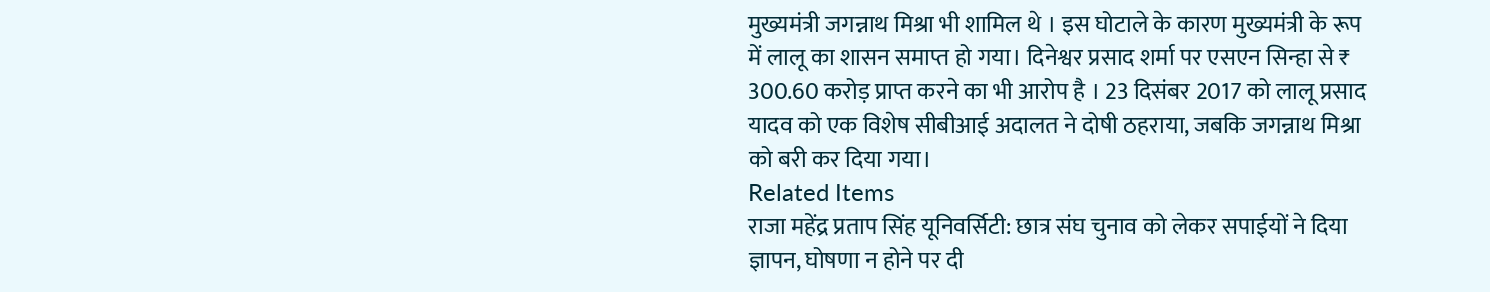मुख्यमंत्री जगन्नाथ मिश्रा भी शामिल थे । इस घोटाले के कारण मुख्यमंत्री के रूप में लालू का शासन समाप्त हो गया। दिनेश्वर प्रसाद शर्मा पर एसएन सिन्हा से ₹ 300.60 करोड़ प्राप्त करने का भी आरोप है । 23 दिसंबर 2017 को लालू प्रसाद यादव को एक विशेष सीबीआई अदालत ने दोषी ठहराया, जबकि जगन्नाथ मिश्रा को बरी कर दिया गया।
Related Items
राजा महेंद्र प्रताप सिंह यूनिवर्सिटी: छात्र संघ चुनाव को लेकर सपाईयों ने दिया ज्ञापन, घोषणा न होने पर दी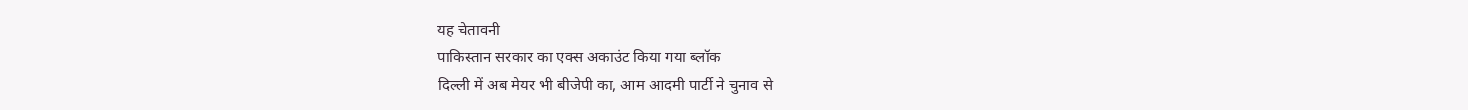यह चेतावनी
पाकिस्तान सरकार का एक्स अकाउंट किया गया ब्लॉक
दिल्ली में अब मेयर भी बीजेपी का, आम आदमी पार्टी ने चुनाव से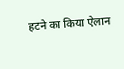हटने का किया ऐलान